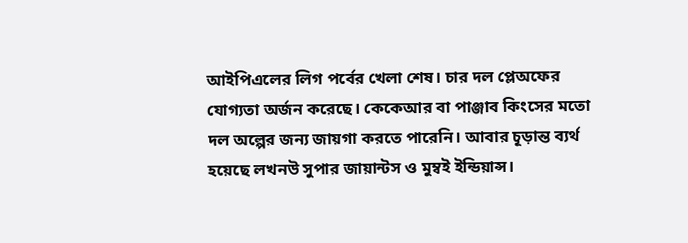আইপিএলের লিগ পর্বের খেলা শেষ। চার দল প্লেঅফের যোগ্যতা অর্জন করেছে। কেকেআর বা পাঞ্জাব কিংসের মতো দল অল্পের জন্য জায়গা করতে পারেনি। আবার চূড়ান্ত ব্যর্থ হয়েছে লখনউ সুপার জায়ান্টস ও মুম্বই ইন্ডিয়ান্স।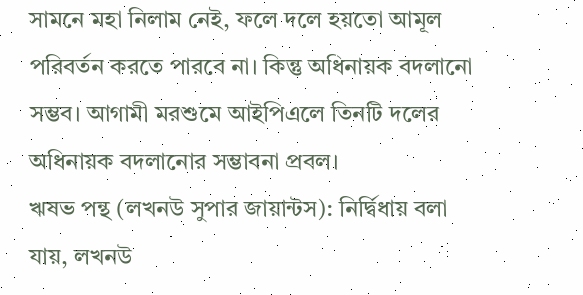সামনে মহা নিলাম নেই, ফলে দলে হয়তো আমূল পরিবর্তন করতে পারবে না। কিন্তু অধিনায়ক বদলানো সম্ভব। আগামী মরশুমে আইপিএলে তিনটি দলের অধিনায়ক বদলানোর সম্ভাবনা প্রবল।
ঋষভ পন্থ (লখনউ সুপার জায়ান্টস): নির্দ্বিধায় বলা যায়, লখনউ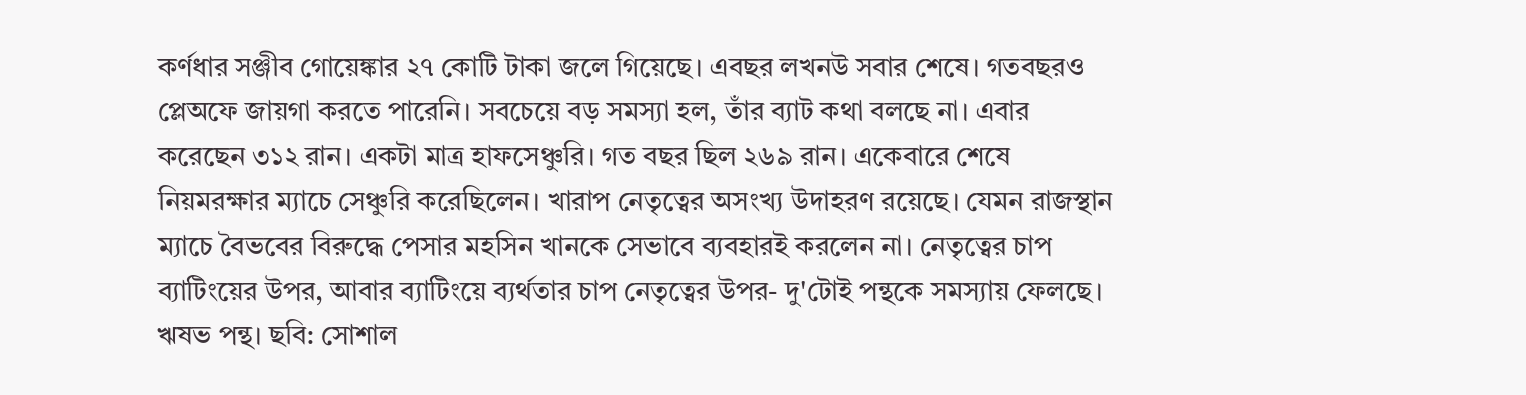কর্ণধার সঞ্জীব গোয়েঙ্কার ২৭ কোটি টাকা জলে গিয়েছে। এবছর লখনউ সবার শেষে। গতবছরও প্লেঅফে জায়গা করতে পারেনি। সবচেয়ে বড় সমস্যা হল, তাঁর ব্যাট কথা বলছে না। এবার করেছেন ৩১২ রান। একটা মাত্র হাফসেঞ্চুরি। গত বছর ছিল ২৬৯ রান। একেবারে শেষে নিয়মরক্ষার ম্যাচে সেঞ্চুরি করেছিলেন। খারাপ নেতৃত্বের অসংখ্য উদাহরণ রয়েছে। যেমন রাজস্থান ম্যাচে বৈভবের বিরুদ্ধে পেসার মহসিন খানকে সেভাবে ব্যবহারই করলেন না। নেতৃত্বের চাপ ব্যাটিংয়ের উপর, আবার ব্যাটিংয়ে ব্যর্থতার চাপ নেতৃত্বের উপর- দু'টোই পন্থকে সমস্যায় ফেলছে।
ঋষভ পন্থ। ছবি: সোশাল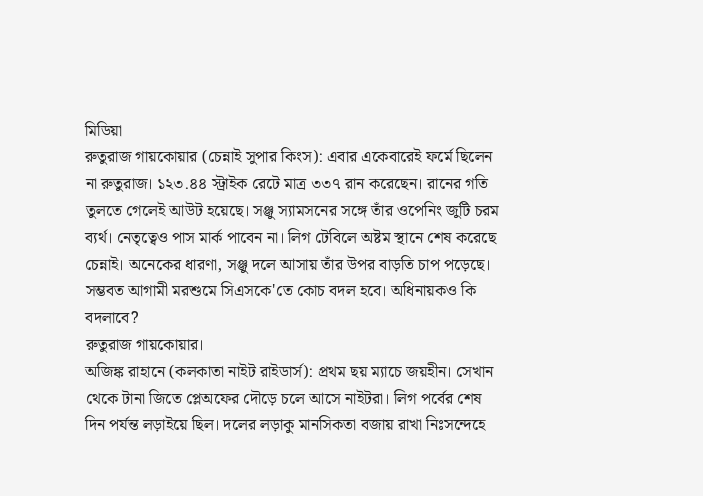মিডিয়া
রুতুরাজ গায়কোয়ার (চেন্নাই সুপার কিংস): এবার একেবারেই ফর্মে ছিলেন না রুতুরাজ। ১২৩.৪৪ স্ট্রাইক রেটে মাত্র ৩৩৭ রান করেছেন। রানের গতি তুলতে গেলেই আউট হয়েছে। সঞ্জু স্যামসনের সঙ্গে তাঁর ওপেনিং জুটি চরম ব্যর্থ। নেতৃত্বেও পাস মার্ক পাবেন না। লিগ টেবিলে অষ্টম স্থানে শেষ করেছে চেন্নাই। অনেকের ধারণা, সঞ্জু দলে আসায় তাঁর উপর বাড়তি চাপ পড়েছে। সম্ভবত আগামী মরশুমে সিএসকে'তে কোচ বদল হবে। অধিনায়কও কি বদলাবে?
রুতুরাজ গায়কোয়ার।
অজিঙ্ক রাহানে (কলকাতা নাইট রাইডার্স): প্রথম ছয় ম্যাচে জয়হীন। সেখান থেকে টানা জিতে প্লেঅফের দৌড়ে চলে আসে নাইটরা। লিগ পর্বের শেষ দিন পর্যন্ত লড়াইয়ে ছিল। দলের লড়াকু মানসিকতা বজায় রাখা নিঃসন্দেহে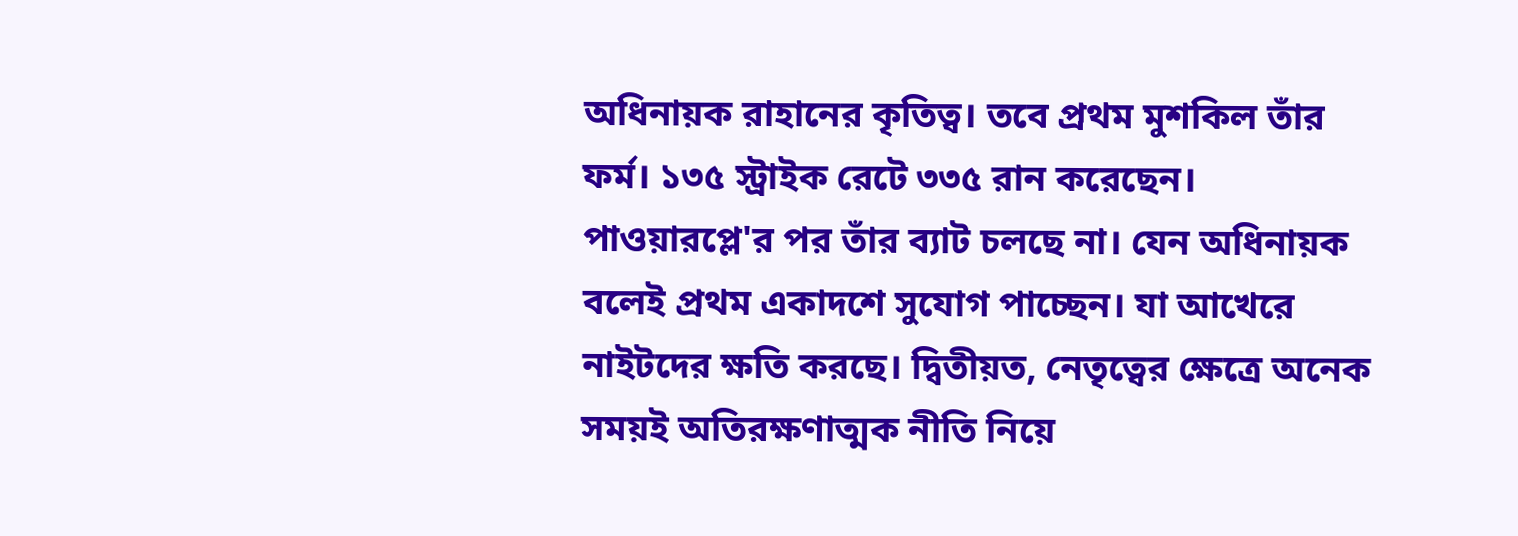অধিনায়ক রাহানের কৃতিত্ব। তবে প্রথম মুশকিল তাঁর ফর্ম। ১৩৫ স্ট্রাইক রেটে ৩৩৫ রান করেছেন। পাওয়ারপ্লে'র পর তাঁর ব্যাট চলছে না। যেন অধিনায়ক বলেই প্রথম একাদশে সুযোগ পাচ্ছেন। যা আখেরে নাইটদের ক্ষতি করছে। দ্বিতীয়ত, নেতৃত্বের ক্ষেত্রে অনেক সময়ই অতিরক্ষণাত্মক নীতি নিয়ে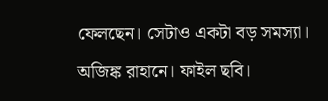ফেলছেন। সেটাও একটা বড় সমস্যা।
অজিঙ্ক রাহানে। ফাইল ছবি।